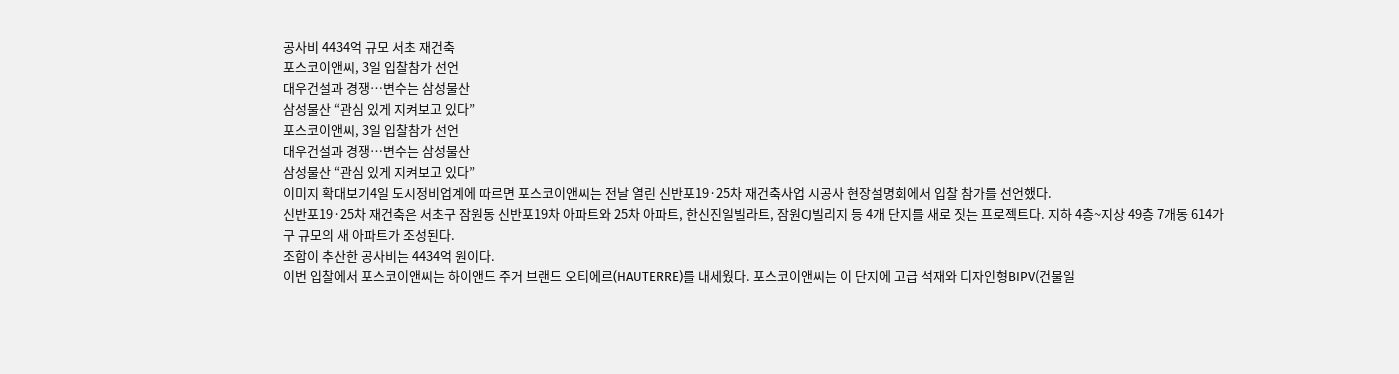공사비 4434억 규모 서초 재건축
포스코이앤씨, 3일 입찰참가 선언
대우건설과 경쟁…변수는 삼성물산
삼성물산 “관심 있게 지켜보고 있다”
포스코이앤씨, 3일 입찰참가 선언
대우건설과 경쟁…변수는 삼성물산
삼성물산 “관심 있게 지켜보고 있다”
이미지 확대보기4일 도시정비업계에 따르면 포스코이앤씨는 전날 열린 신반포19·25차 재건축사업 시공사 현장설명회에서 입찰 참가를 선언했다.
신반포19·25차 재건축은 서초구 잠원동 신반포19차 아파트와 25차 아파트, 한신진일빌라트, 잠원CJ빌리지 등 4개 단지를 새로 짓는 프로젝트다. 지하 4층~지상 49층 7개동 614가구 규모의 새 아파트가 조성된다.
조합이 추산한 공사비는 4434억 원이다.
이번 입찰에서 포스코이앤씨는 하이앤드 주거 브랜드 오티에르(HAUTERRE)를 내세웠다. 포스코이앤씨는 이 단지에 고급 석재와 디자인형BIPV(건물일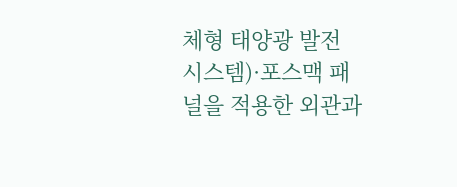체형 태양광 발전 시스템)·포스맥 패널을 적용한 외관과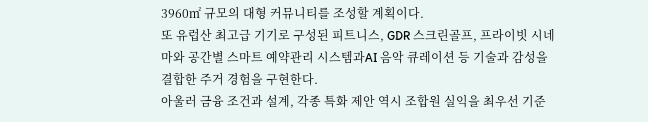3960㎡ 규모의 대형 커뮤니티를 조성할 계획이다.
또 유럽산 최고급 기기로 구성된 피트니스, GDR 스크린골프, 프라이빗 시네마와 공간별 스마트 예약관리 시스템과AI 음악 큐레이션 등 기술과 감성을 결합한 주거 경험을 구현한다.
아울러 금융 조건과 설계, 각종 특화 제안 역시 조합원 실익을 최우선 기준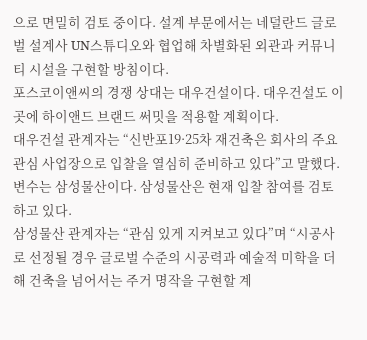으로 면밀히 검토 중이다. 설계 부문에서는 네덜란드 글로벌 설계사 UN스튜디오와 협업해 차별화된 외관과 커뮤니티 시설을 구현할 방침이다.
포스코이앤씨의 경쟁 상대는 대우건설이다. 대우건설도 이곳에 하이앤드 브랜드 써밋을 적용할 계획이다.
대우건설 관계자는 “신반포19·25차 재건축은 회사의 주요 관심 사업장으로 입찰을 열심히 준비하고 있다”고 말했다.
변수는 삼성물산이다. 삼성물산은 현재 입찰 참여를 검토하고 있다.
삼성물산 관계자는 “관심 있게 지켜보고 있다”며 “시공사로 선정될 경우 글로벌 수준의 시공력과 예술적 미학을 더해 건축을 넘어서는 주거 명작을 구현할 계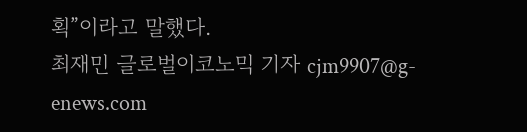획”이라고 말했다.
최재민 글로벌이코노믹 기자 cjm9907@g-enews.com